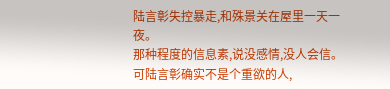陆言彰失控暴走,和殊景关在屋里一天一夜。
那种程度的信息素,说没感情,没人会信。
可陆言彰确实不是个重欲的人,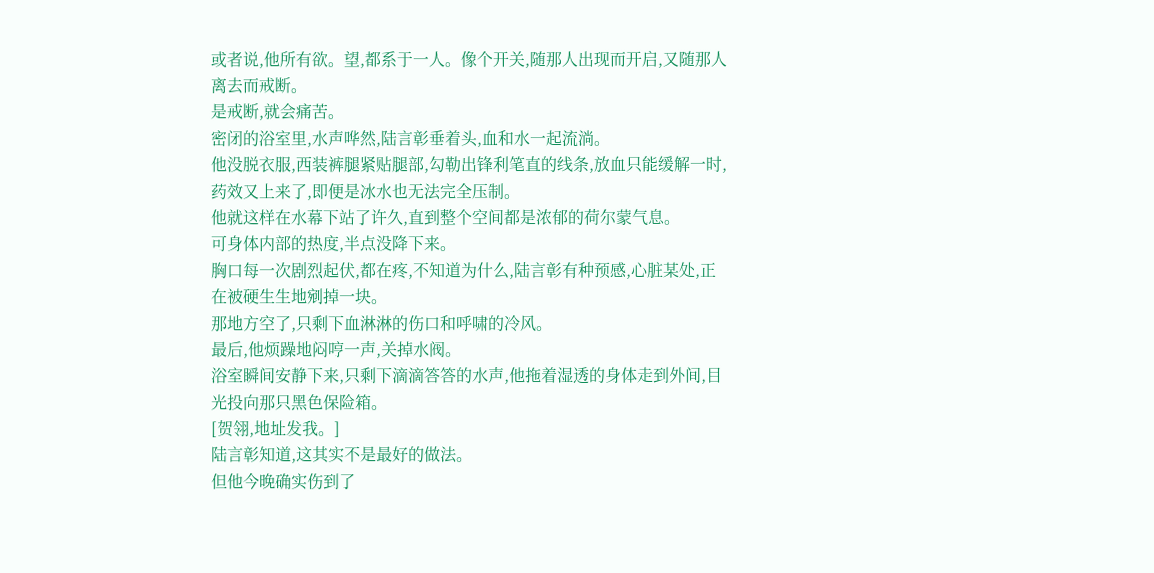或者说,他所有欲。望,都系于一人。像个开关,随那人出现而开启,又随那人离去而戒断。
是戒断,就会痛苦。
密闭的浴室里,水声哗然,陆言彰垂着头,血和水一起流淌。
他没脱衣服,西装裤腿紧贴腿部,勾勒出锋利笔直的线条,放血只能缓解一时,药效又上来了,即便是冰水也无法完全压制。
他就这样在水幕下站了许久,直到整个空间都是浓郁的荷尔蒙气息。
可身体内部的热度,半点没降下来。
胸口每一次剧烈起伏,都在疼,不知道为什么,陆言彰有种预感,心脏某处,正在被硬生生地剜掉一块。
那地方空了,只剩下血淋淋的伤口和呼啸的冷风。
最后,他烦躁地闷哼一声,关掉水阀。
浴室瞬间安静下来,只剩下滴滴答答的水声,他拖着湿透的身体走到外间,目光投向那只黑色保险箱。
[贺翎,地址发我。]
陆言彰知道,这其实不是最好的做法。
但他今晚确实伤到了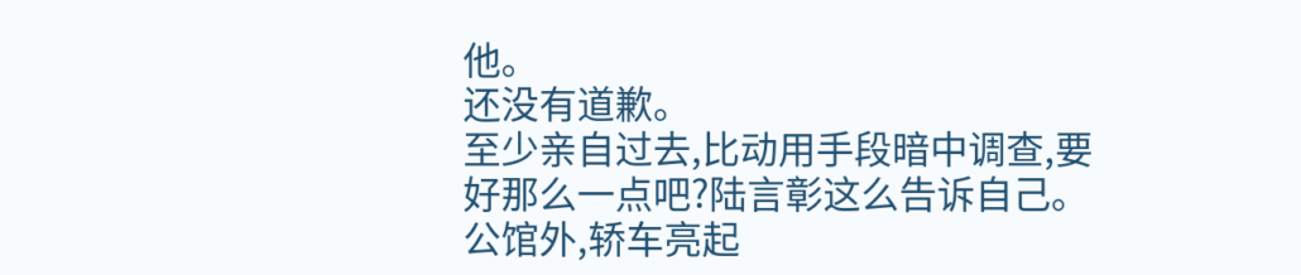他。
还没有道歉。
至少亲自过去,比动用手段暗中调查,要好那么一点吧?陆言彰这么告诉自己。
公馆外,轿车亮起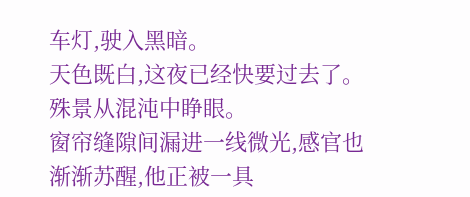车灯,驶入黑暗。
天色既白,这夜已经快要过去了。
殊景从混沌中睁眼。
窗帘缝隙间漏进一线微光,感官也渐渐苏醒,他正被一具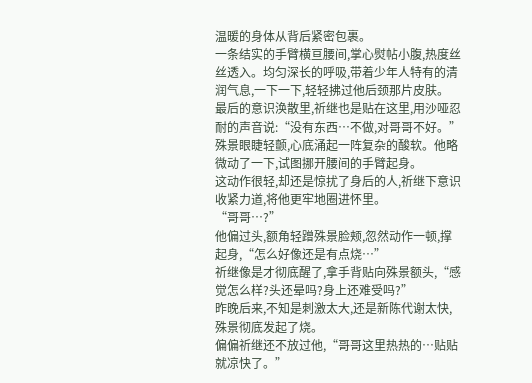温暖的身体从背后紧密包裹。
一条结实的手臂横亘腰间,掌心熨帖小腹,热度丝丝透入。均匀深长的呼吸,带着少年人特有的清润气息,一下一下,轻轻拂过他后颈那片皮肤。
最后的意识涣散里,祈继也是贴在这里,用沙哑忍耐的声音说:“没有东西…不做,对哥哥不好。”
殊景眼睫轻颤,心底涌起一阵复杂的酸软。他略微动了一下,试图挪开腰间的手臂起身。
这动作很轻,却还是惊扰了身后的人,祈继下意识收紧力道,将他更牢地圈进怀里。
“哥哥…?”
他偏过头,额角轻蹭殊景脸颊,忽然动作一顿,撑起身,“怎么好像还是有点烧…”
祈继像是才彻底醒了,拿手背贴向殊景额头,“感觉怎么样?头还晕吗?身上还难受吗?”
昨晚后来,不知是刺激太大,还是新陈代谢太快,殊景彻底发起了烧。
偏偏祈继还不放过他,“哥哥这里热热的…贴贴就凉快了。”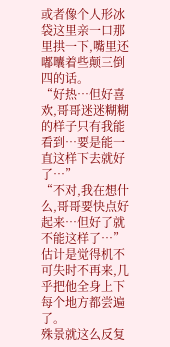或者像个人形冰袋这里亲一口那里拱一下,嘴里还嘟囔着些颠三倒四的话。
“好热…但好喜欢,哥哥迷迷糊糊的样子只有我能看到…要是能一直这样下去就好了…”
“不对,我在想什么,哥哥要快点好起来…但好了就不能这样了…”
估计是觉得机不可失时不再来,几乎把他全身上下每个地方都尝遍了。
殊景就这么反复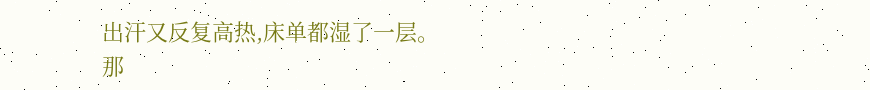出汗又反复高热,床单都湿了一层。
那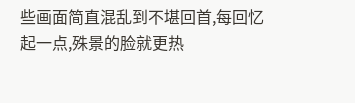些画面简直混乱到不堪回首,每回忆起一点,殊景的脸就更热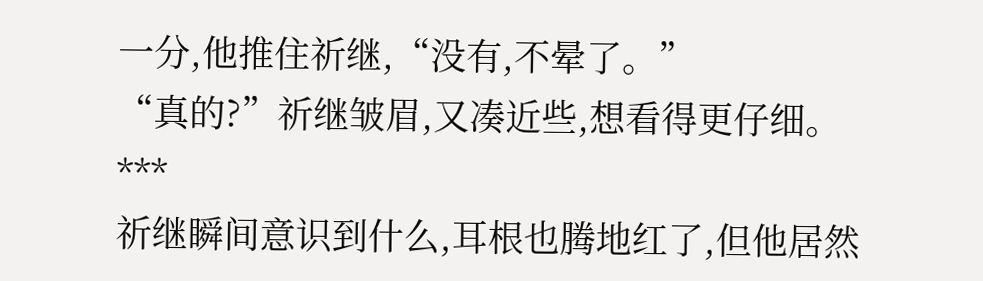一分,他推住祈继,“没有,不晕了。”
“真的?”祈继皱眉,又凑近些,想看得更仔细。
***
祈继瞬间意识到什么,耳根也腾地红了,但他居然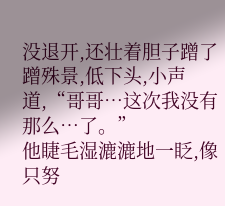没退开,还壮着胆子蹭了蹭殊景,低下头,小声道,“哥哥…这次我没有那么…了。”
他睫毛湿漉漉地一眨,像只努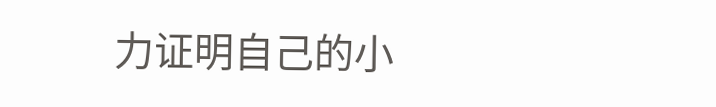力证明自己的小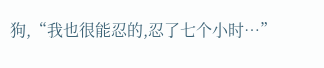狗,“我也很能忍的,忍了七个小时…”